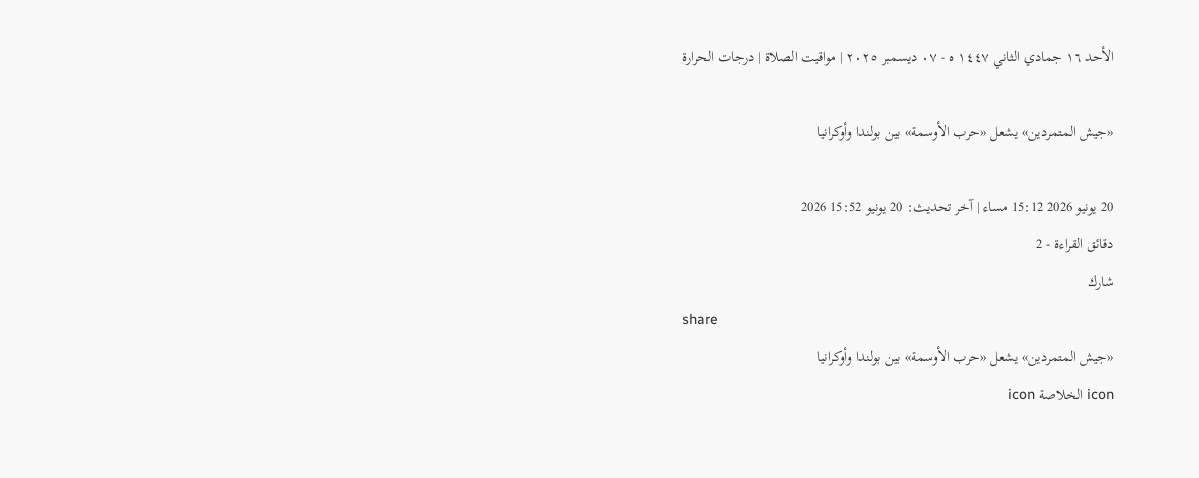الأحد ١٦ جمادي الثاني ١٤٤٧ ه - ٠٧ ديسمبر ٢٠٢٥ | مواقيت الصلاة | درجات الحرارة

«جيش المتمردين» يشعل «حرب الأوسمة» بين بولندا وأوكرانيا

20 يونيو 2026 15:12 مساء | آخر تحديث: 20 يونيو 15:52 2026
دقائق القراءة - 2
شارك
share
«جيش المتمردين» يشعل «حرب الأوسمة» بين بولندا وأوكرانيا
icon الخلاصة icon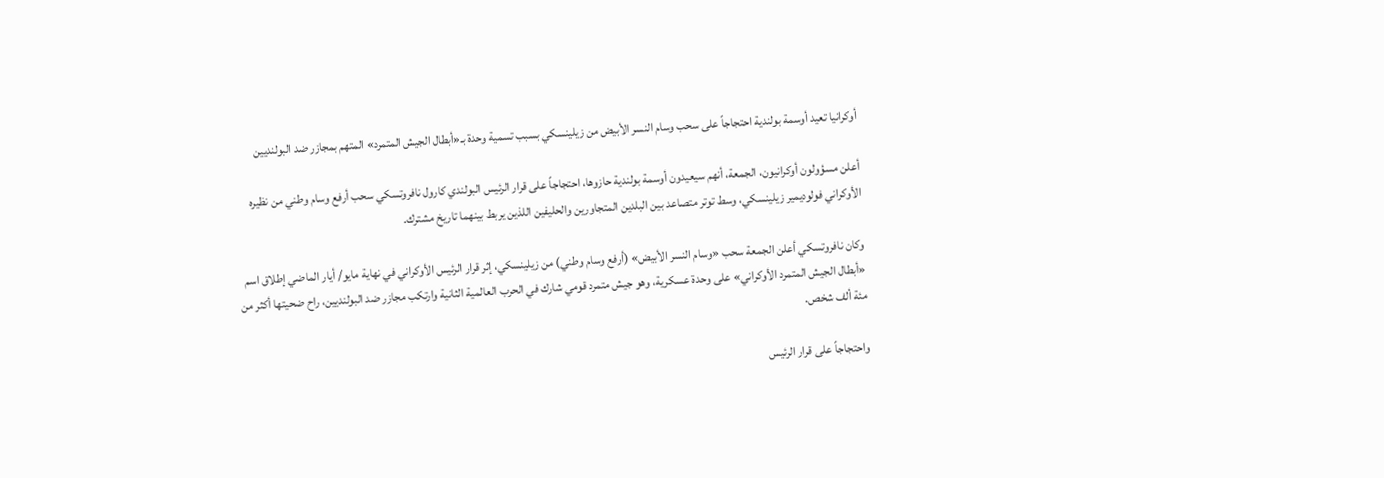أوكرانيا تعيد أوسمة بولندية احتجاجاً على سحب وسام النسر الأبيض من زيلينسكي بسبب تسمية وحدة بـ«أبطال الجيش المتمرد» المتهم بمجازر ضد البولنديين

أعلن مسؤولون أوكرانيون، الجمعة، أنهم سيعيدون أوسمة بولندية حازوها، احتجاجاً على قرار الرئيس البولندي كارول نافروتسكي سحب أرفع وسام وطني من نظيره الأوكراني فولوديمير زيلينسكي، وسط توتر متصاعد بين البلدين المتجاورين والحليفين اللذين يربط بينهما تاريخ مشترك.

وكان نافروتسكي أعلن الجمعة سحب «وسام النسر الأبيض» (أرفع وسام وطني) من زيلينسكي، إثر قرار الرئيس الأوكراني في نهاية مايو/ أيار الماضي إطلاق اسم «أبطال الجيش المتمرد الأوكراني» على وحدة عسكرية، وهو جيش متمرد قومي شارك في الحرب العالمية الثانية وارتكب مجازر ضد البولنديين، راح ضحيتها أكثر من مئة ألف شخص.

واحتجاجاً على قرار الرئيس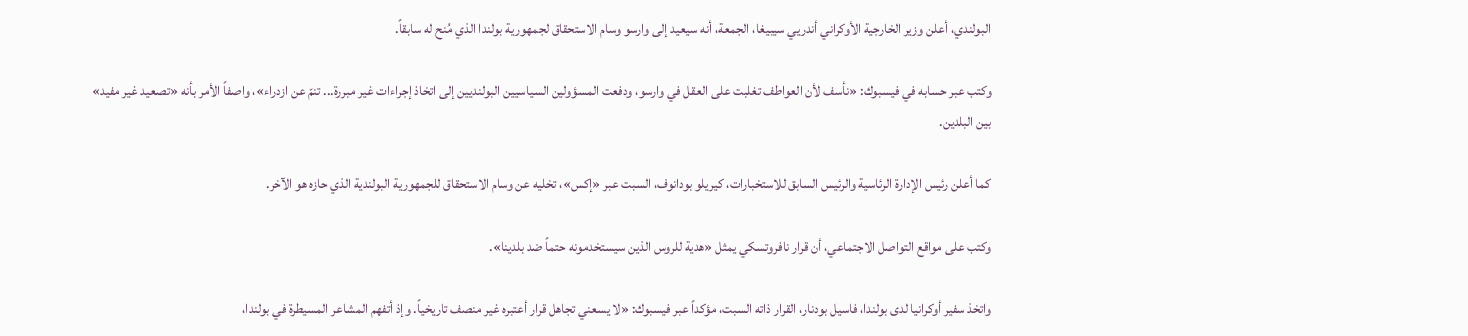البولندي، أعلن وزير الخارجية الأوكراني أندريي سيبيغا، الجمعة، أنه سيعيد إلى وارسو وسام الاستحقاق لجمهورية بولندا الذي مُنح له سابقاً.

وكتب عبر حسابه في فيسبوك: «نأسف لأن العواطف تغلبت على العقل في وارسو، ودفعت المسؤولين السياسيين البولنديين إلى اتخاذ إجراءات غير مبررة... تنمّ عن ازدراء»، واصفاً الأمر بأنه «تصعيد غير مفيد» بين البلدين.

كما أعلن رئيس الإدارة الرئاسية والرئيس السابق للاستخبارات، كيريلو بودانوف، السبت عبر «إكس»، تخليه عن وسام الاستحقاق للجمهورية البولندية الذي حازه هو الآخر.

وكتب على مواقع التواصل الاجتماعي، أن قرار نافروتسكي يمثل «هدية للروس الذين سيستخدمونه حتماً ضد بلدينا».

واتخذ سفير أوكرانيا لدى بولندا، فاسيل بودنار، القرار ذاته السبت، مؤكداً عبر فيسبوك: «لا يسعني تجاهل قرار أعتبره غير منصف تاريخياً. وإذ أتفهم المشاعر المسيطرة في بولندا،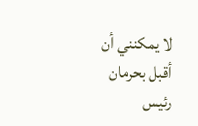لا يمكنني أن أقبل بحرمان رئيس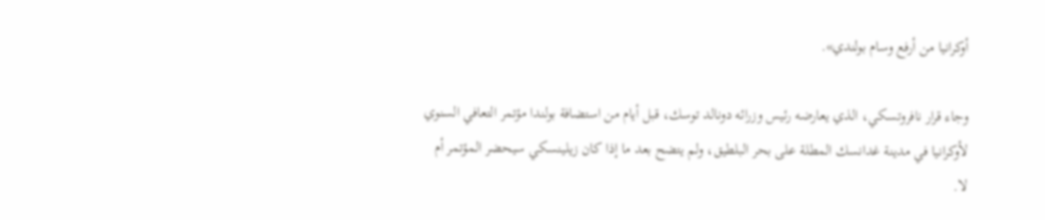أوكرانيا من أرفع وسام بولندي».

وجاء قرار نافروتسكي، الذي يعارضه رئيس وزرائه دونالد توسك، قبل أيام من استضافة بولندا مؤتمر التعافي السنوي لأوكرانيا في مدينة غدانسك المطلة على بحر البلطيق، ولم يتضح بعد ما إذا كان زيلينسكي سيحضر المؤتمر أم لا.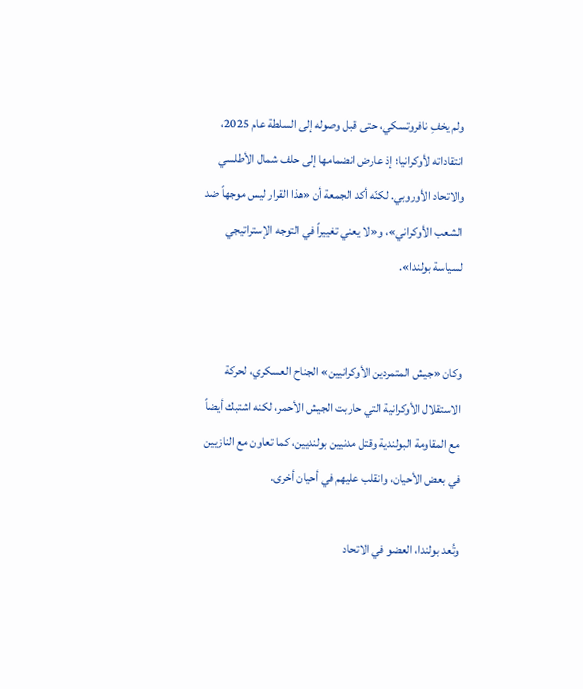ولم يخفِ نافروتسكي، حتى قبل وصوله إلى السلطة عام 2025، انتقاداته لأوكرانيا؛ إذ عارض انضمامها إلى حلف شمال الأطلسي والاتحاد الأوروبي. لكنّه أكد الجمعة أن «هذا القرار ليس موجهاً ضد الشعب الأوكراني»، و«لا يعني تغييراً في التوجه الإستراتيجي لسياسة بولندا».


وكان «جيش المتمردين الأوكرانيين» الجناح العسكري، لحركة الاستقلال الأوكرانية التي حاربت الجيش الأحمر، لكنه اشتبك أيضاً مع المقاومة البولندية وقتل مدنيين بولنديين، كما تعاون مع النازيين في بعض الأحيان، وانقلب عليهم في أحيان أخرى.

وتُعد بولندا، العضو في الاتحاد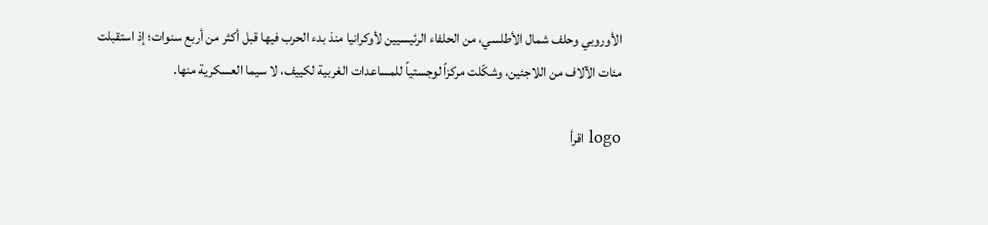الأوروبي وحلف شمال الأطلسي، من الحلفاء الرئيسيين لأوكرانيا منذ بدء الحرب فيها قبل أكثر من أربع سنوات؛ إذ استقبلت مئات الآلاف من اللاجئين، وشكّلت مركزاً لوجستياً للمساعدات الغربية لكييف، لا سيما العسكرية منها.

logo اقرأ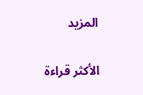المزيد

الأكثر قراءة